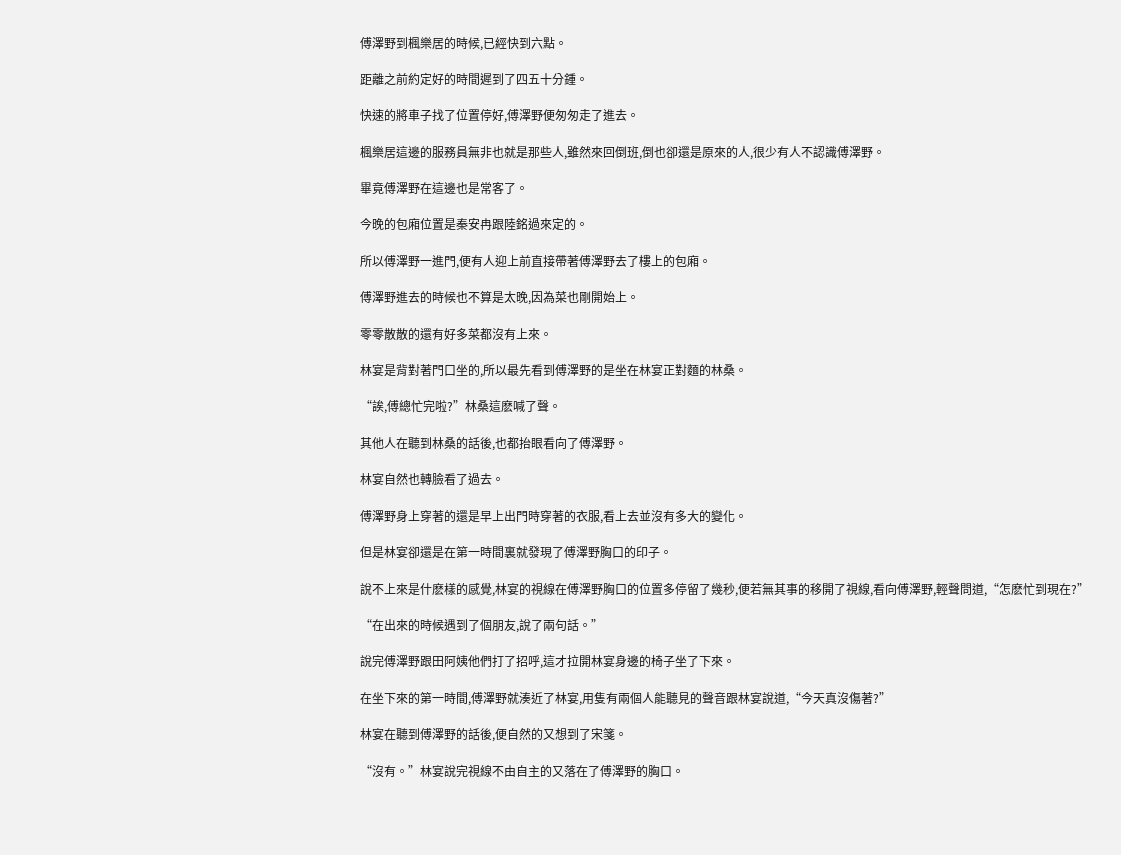傅澤野到楓樂居的時候,已經快到六點。

距離之前約定好的時間遲到了四五十分鍾。

快速的將車子找了位置停好,傅澤野便匆匆走了進去。

楓樂居這邊的服務員無非也就是那些人,雖然來回倒班,倒也卻還是原來的人,很少有人不認識傅澤野。

畢竟傅澤野在這邊也是常客了。

今晚的包廂位置是秦安冉跟陸銘過來定的。

所以傅澤野一進門,便有人迎上前直接帶著傅澤野去了樓上的包廂。

傅澤野進去的時候也不算是太晚,因為菜也剛開始上。

零零散散的還有好多菜都沒有上來。

林宴是背對著門口坐的,所以最先看到傅澤野的是坐在林宴正對麵的林桑。

“誒,傅總忙完啦?”林桑這麽喊了聲。

其他人在聽到林桑的話後,也都抬眼看向了傅澤野。

林宴自然也轉臉看了過去。

傅澤野身上穿著的還是早上出門時穿著的衣服,看上去並沒有多大的變化。

但是林宴卻還是在第一時間裏就發現了傅澤野胸口的印子。

說不上來是什麽樣的感覺,林宴的視線在傅澤野胸口的位置多停留了幾秒,便若無其事的移開了視線,看向傅澤野,輕聲問道,“怎麽忙到現在?”

“在出來的時候遇到了個朋友,說了兩句話。”

說完傅澤野跟田阿姨他們打了招呼,這才拉開林宴身邊的椅子坐了下來。

在坐下來的第一時間,傅澤野就湊近了林宴,用隻有兩個人能聽見的聲音跟林宴說道,“今天真沒傷著?”

林宴在聽到傅澤野的話後,便自然的又想到了宋箋。

“沒有。”林宴說完視線不由自主的又落在了傅澤野的胸口。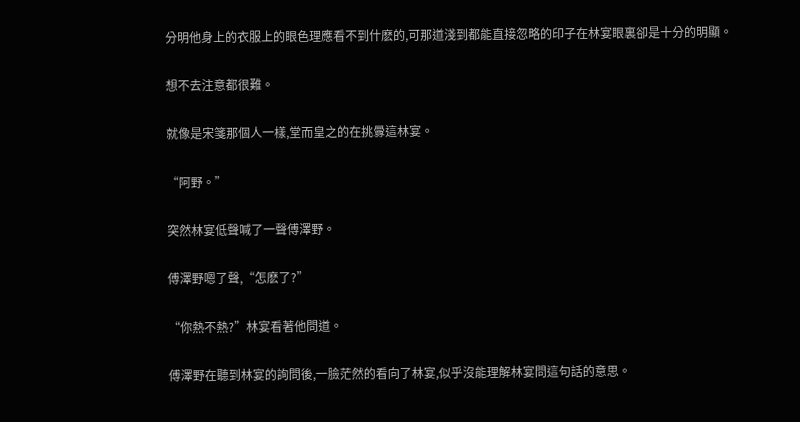分明他身上的衣服上的眼色理應看不到什麽的,可那道淺到都能直接忽略的印子在林宴眼裏卻是十分的明顯。

想不去注意都很難。

就像是宋箋那個人一樣,堂而皇之的在挑釁這林宴。

“阿野。”

突然林宴低聲喊了一聲傅澤野。

傅澤野嗯了聲,“怎麽了?”

“你熱不熱?”林宴看著他問道。

傅澤野在聽到林宴的詢問後,一臉茫然的看向了林宴,似乎沒能理解林宴問這句話的意思。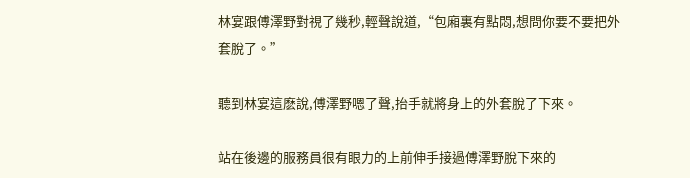林宴跟傅澤野對視了幾秒,輕聲說道,“包廂裏有點悶,想問你要不要把外套脫了。”

聽到林宴這麽說,傅澤野嗯了聲,抬手就將身上的外套脫了下來。

站在後邊的服務員很有眼力的上前伸手接過傅澤野脫下來的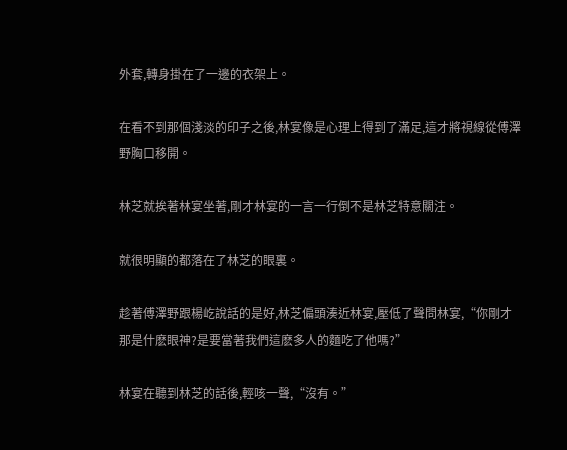外套,轉身掛在了一邊的衣架上。

在看不到那個淺淡的印子之後,林宴像是心理上得到了滿足,這才將視線從傅澤野胸口移開。

林芝就挨著林宴坐著,剛才林宴的一言一行倒不是林芝特意關注。

就很明顯的都落在了林芝的眼裏。

趁著傅澤野跟楊屹說話的是好,林芝偏頭湊近林宴,壓低了聲問林宴,“你剛才那是什麽眼神?是要當著我們這麽多人的麵吃了他嗎?”

林宴在聽到林芝的話後,輕咳一聲,“沒有。”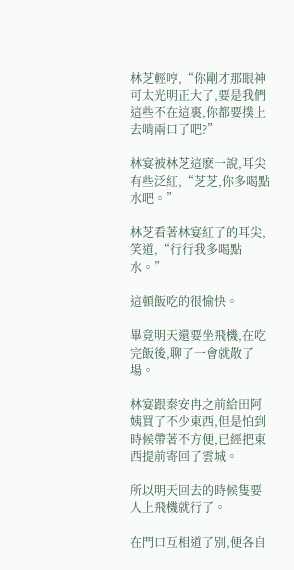林芝輕哼,“你剛才那眼神可太光明正大了,要是我們這些不在這裏,你都要撲上去啃兩口了吧?”

林宴被林芝這麽一說,耳尖有些泛紅,“芝芝,你多喝點水吧。”

林芝看著林宴紅了的耳尖,笑道,“行行我多喝點水。”

這頓飯吃的很愉快。

畢竟明天還要坐飛機,在吃完飯後,聊了一會就散了場。

林宴跟秦安冉之前給田阿姨買了不少東西,但是怕到時候帶著不方便,已經把東西提前寄回了雲城。

所以明天回去的時候隻要人上飛機就行了。

在門口互相道了別,便各自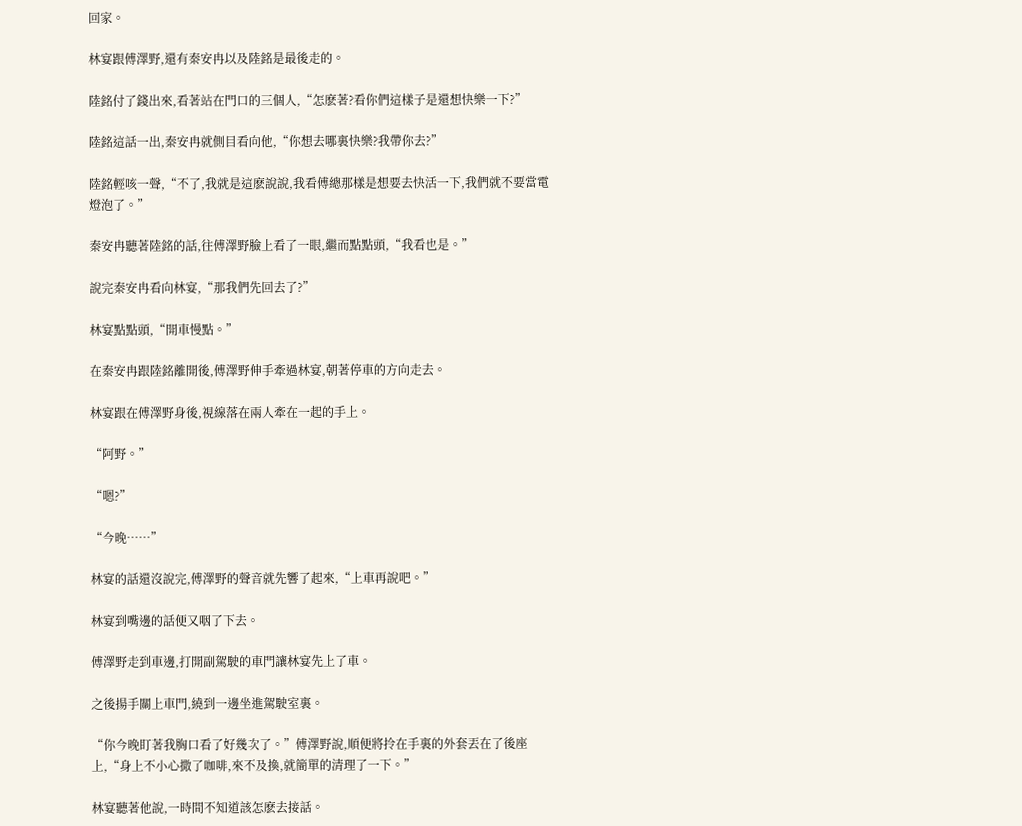回家。

林宴跟傅澤野,還有秦安冉以及陸銘是最後走的。

陸銘付了錢出來,看著站在門口的三個人,“怎麽著?看你們這樣子是還想快樂一下?”

陸銘這話一出,秦安冉就側目看向他,“你想去哪裏快樂?我帶你去?”

陸銘輕咳一聲,“不了,我就是這麽說說,我看傅總那樣是想要去快活一下,我們就不要當電燈泡了。”

秦安冉聽著陸銘的話,往傅澤野臉上看了一眼,繼而點點頭,“我看也是。”

說完秦安冉看向林宴,“那我們先回去了?”

林宴點點頭,“開車慢點。”

在秦安冉跟陸銘離開後,傅澤野伸手牽過林宴,朝著停車的方向走去。

林宴跟在傅澤野身後,視線落在兩人牽在一起的手上。

“阿野。”

“嗯?”

“今晚……”

林宴的話還沒說完,傅澤野的聲音就先響了起來,“上車再說吧。”

林宴到嘴邊的話便又咽了下去。

傅澤野走到車邊,打開副駕駛的車門讓林宴先上了車。

之後揚手關上車門,繞到一邊坐進駕駛室裏。

“你今晚盯著我胸口看了好幾次了。”傅澤野說,順便將拎在手裏的外套丟在了後座上,“身上不小心撒了咖啡,來不及換,就簡單的清理了一下。”

林宴聽著他說,一時間不知道該怎麽去接話。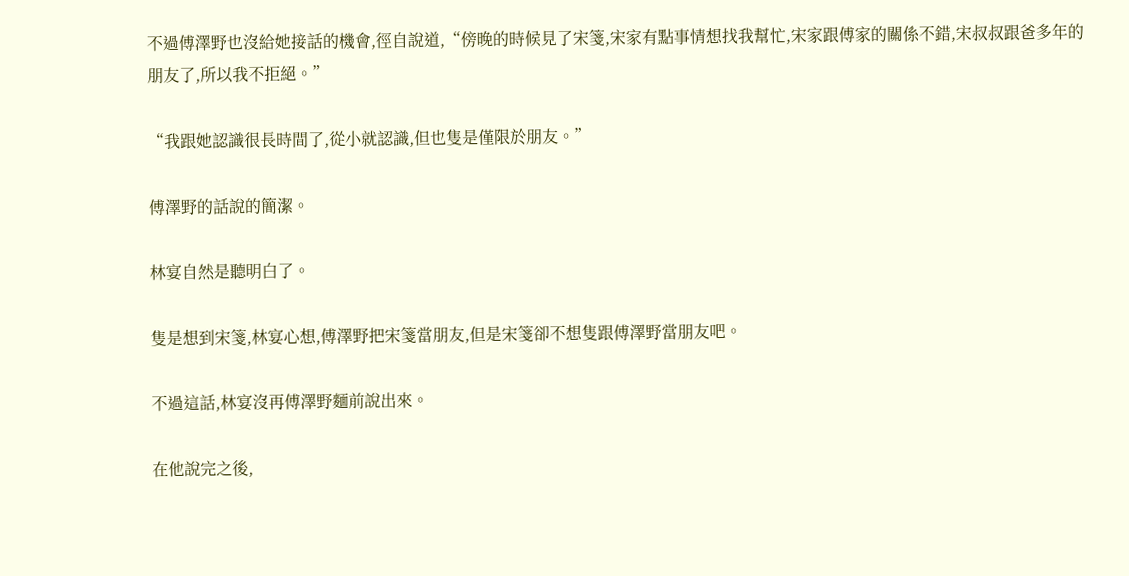不過傅澤野也沒給她接話的機會,徑自說道,“傍晚的時候見了宋箋,宋家有點事情想找我幫忙,宋家跟傅家的關係不錯,宋叔叔跟爸多年的朋友了,所以我不拒絕。”

“我跟她認識很長時間了,從小就認識,但也隻是僅限於朋友。”

傅澤野的話說的簡潔。

林宴自然是聽明白了。

隻是想到宋箋,林宴心想,傅澤野把宋箋當朋友,但是宋箋卻不想隻跟傅澤野當朋友吧。

不過這話,林宴沒再傅澤野麵前說出來。

在他說完之後,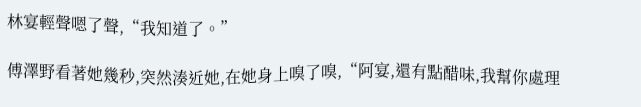林宴輕聲嗯了聲,“我知道了。”

傅澤野看著她幾秒,突然湊近她,在她身上嗅了嗅,“阿宴,還有點醋味,我幫你處理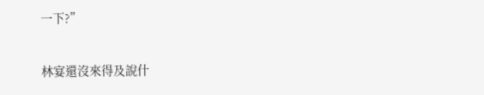一下?”

林宴還沒來得及說什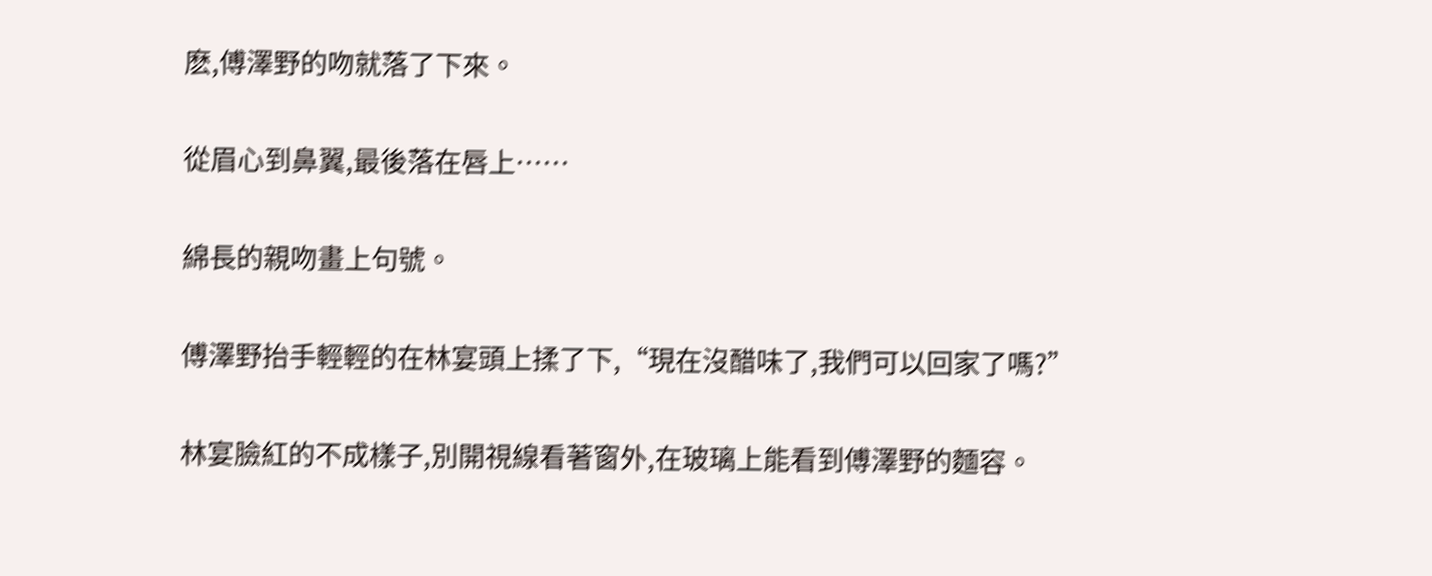麽,傅澤野的吻就落了下來。

從眉心到鼻翼,最後落在唇上……

綿長的親吻畫上句號。

傅澤野抬手輕輕的在林宴頭上揉了下,“現在沒醋味了,我們可以回家了嗎?”

林宴臉紅的不成樣子,別開視線看著窗外,在玻璃上能看到傅澤野的麵容。